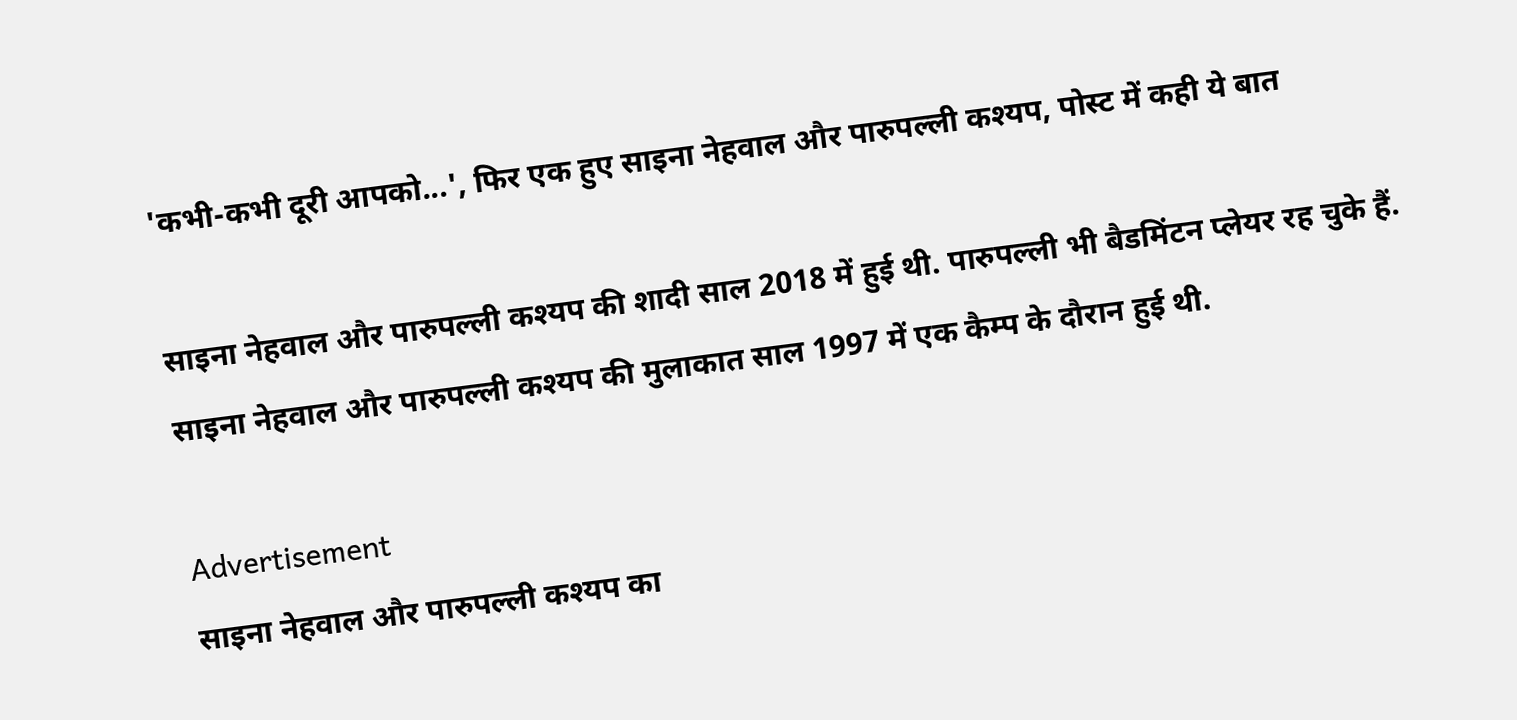'कभी-कभी दूरी आपको...', फिर एक हुए साइना नेहवाल और पारुपल्ली कश्यप, पोस्ट में कही ये बात

साइना नेहवाल और पारुपल्ली कश्यप की शादी साल 2018 में हुई थी. पारुपल्ली भी बैडमिंटन प्लेयर रह चुके हैं. साइना नेहवाल और पारुपल्ली कश्यप की मुलाकात साल 1997 में एक कैम्प के दौरान हुई थी.

Advertisement
साइना नेहवाल और पारुपल्ली कश्यप का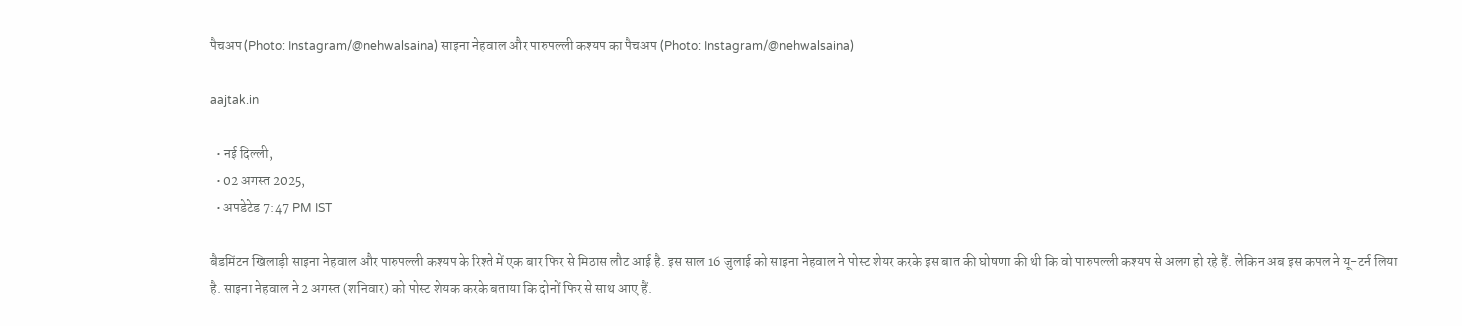पैचअप (Photo: Instagram/@nehwalsaina) साइना नेहवाल और पारुपल्ली कश्यप का पैचअप (Photo: Instagram/@nehwalsaina)

aajtak.in

  • नई दिल्ली,
  • 02 अगस्त 2025,
  • अपडेटेड 7:47 PM IST

बैडमिंटन खिलाड़ी साइना नेहवाल और पारुपल्ली कश्यप के रिश्ते में एक बार फिर से मिठास लौट आई है. इस साल 16 जुलाई को साइना नेहवाल ने पोस्ट शेयर करके इस बात की घोषणा की थी कि वो पारुपल्ली कश्यप से अलग हो रहे हैं. लेकिन अब इस कपल ने यू-टर्न लिया है. साइना नेहवाल ने 2 अगस्त (शनिवार) को पोस्ट शेयक करके बताया कि दोनों फिर से साथ आए हैं.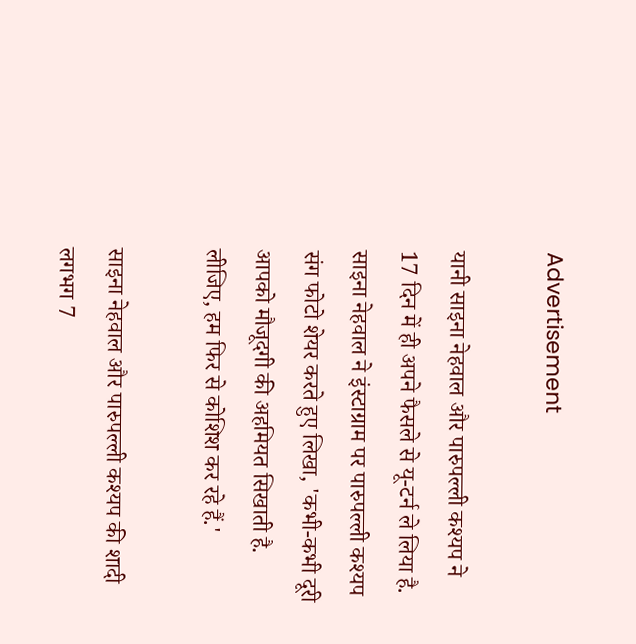Advertisement

यानी साइना नेहवाल और पारुपल्ली कश्यप ने 17 दिन में ही अपने फैसले से यू-टर्न ले लिया है. साइना नेहवाल ने इंस्टाग्राम पर पारुपल्ली कश्यप संग फोटो शेयर करते हुए लिखा, 'कभी-कभी दूरी आपको मौजूदगी की अहमियत सिखाती है. लीजिए, हम फिर से कोशिश कर रहे हैं.'

साइना नेहवाल और पारुपल्ली कश्यप की शादी लगभग 7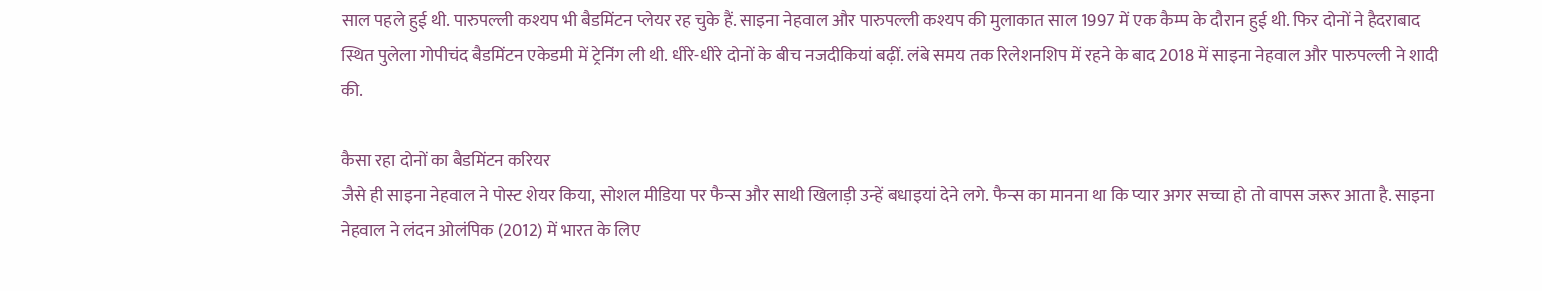साल पहले हुई थी. पारुपल्ली कश्यप भी बैडमिंटन प्लेयर रह चुके हैं. साइना नेहवाल और पारुपल्ली कश्यप की मुलाकात साल 1997 में एक कैम्प के दौरान हुई थी. फिर दोनों ने हैदराबाद स्थित पुलेला गोपीचंद बैडमिंटन एकेडमी में ट्रेनिंग ली थी. धीरे-धीरे दोनों के बीच नजदीकियां बढ़ीं. लंबे समय तक रिलेशनशिप में रहने के बाद 2018 में साइना नेहवाल और पारुपल्ली ने शादी की.

कैसा रहा दोनों का बैडमिंटन करियर
जैसे ही साइना नेहवाल ने पोस्ट शेयर किया, सोशल मीडिया पर फैन्स और साथी खिलाड़ी उन्हें बधाइयां देने लगे. फैन्स का मानना था कि प्यार अगर सच्चा हो तो वापस जरूर आता है. साइना नेहवाल ने लंदन ओलंपिक (2012) में भारत के लिए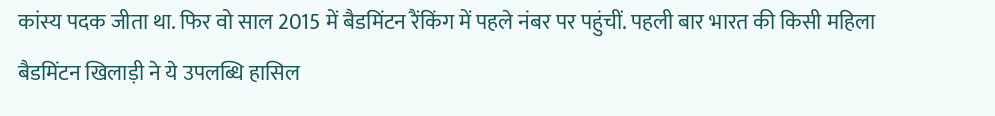कांस्य पदक जीता था. फिर वो साल 2015 में बैडमिंटन रैंकिंग में पहले नंबर पर पहुंचीं. पहली बार भारत की किसी महिला बैडमिंटन खिलाड़ी ने ये उपलब्धि हासिल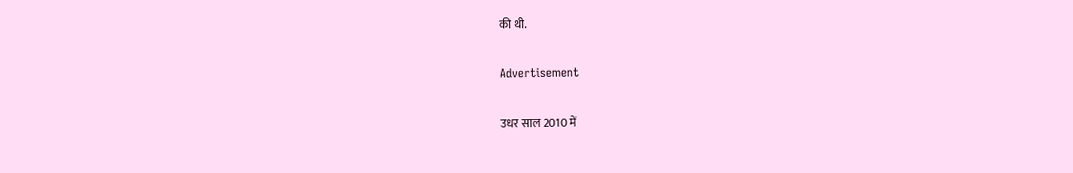की थी.

Advertisement

उधर साल 2010 में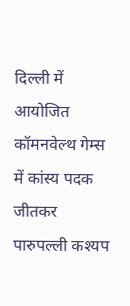दिल्ली में आयोजित कॉमनवेल्थ गेम्स में कांस्य पदक जीतकर पारुपल्ली कश्यप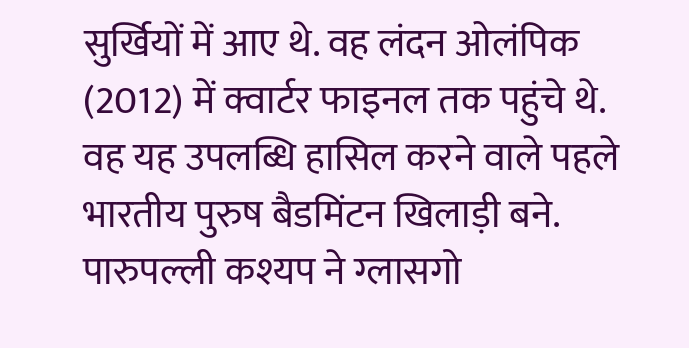सुर्खियों में आए थे. वह लंदन ओलंपिक (2012) में क्वार्टर फाइनल तक पहुंचे थे. वह यह उपलब्धि हासिल करने वाले पहले भारतीय पुरुष बैडमिंटन खिलाड़ी बने. पारुपल्ली कश्यप ने ग्लासगो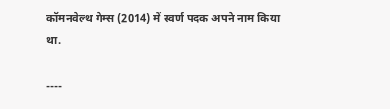कॉमनवेल्थ गेम्स (2014) में स्वर्ण पदक अपने नाम किया था.

----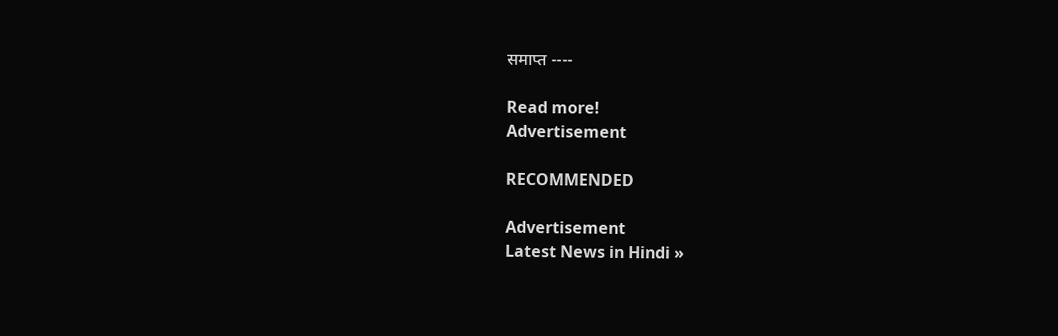समाप्त ----

Read more!
Advertisement

RECOMMENDED

Advertisement
Latest News in Hindi »